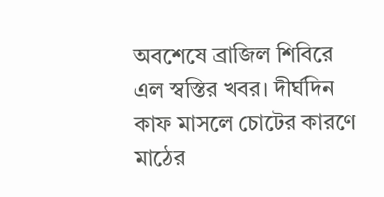অবশেষে ব্রাজিল শিবিরে এল স্বস্তির খবর। দীর্ঘদিন কাফ মাসলে চোটের কারণে মাঠের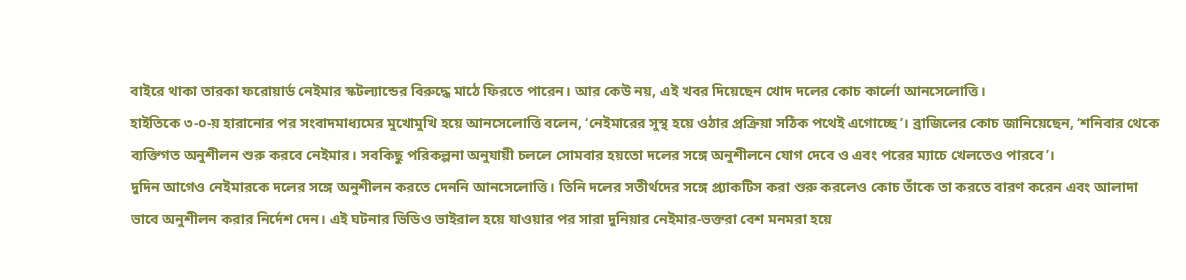বাইরে থাকা তারকা ফরোয়ার্ড নেইমার স্কটল্যান্ডের বিরুদ্ধে মাঠে ফিরতে পারেন। আর কেউ নয়, এই খবর দিয়েছেন খোদ দলের কোচ কার্লো আনসেলোত্তি।
হাইতিকে ৩-০-য় হারানোর পর সংবাদমাধ্যমের মুখোমুখি হয়ে আনসেলোত্তি বলেন, ‘নেইমারের সুস্থ হয়ে ওঠার প্রক্রিয়া সঠিক পথেই এগোচ্ছে’। ব্রাজিলের কোচ জানিয়েছেন, ‘শনিবার থেকে ব্যক্তিগত অনুশীলন শুরু করবে নেইমার। সবকিছু পরিকল্পনা অনুযায়ী চললে সোমবার হয়তো দলের সঙ্গে অনুশীলনে যোগ দেবে ও এবং পরের ম্যাচে খেলতেও পারবে’।
দুদিন আগেও নেইমারকে দলের সঙ্গে অনুশীলন করতে দেননি আনসেলোত্তি। তিনি দলের সতীর্থদের সঙ্গে প্র্যাকটিস করা শুরু করলেও কোচ তাঁকে তা করতে বারণ করেন এবং আলাদা ভাবে অনুশীলন করার নির্দেশ দেন। এই ঘটনার ভিডিও ভাইরাল হয়ে যাওয়ার পর সারা দুনিয়ার নেইমার-ভক্তরা বেশ মনমরা হয়ে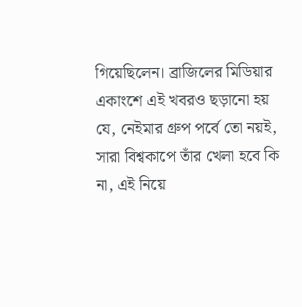গিয়েছিলেন। ব্রাজিলের মিডিয়ার একাংশে এই খবরও ছড়ানো হয় যে, নেইমার গ্রুপ পর্বে তো নয়ই, সারা বিশ্বকাপে তাঁর খেলা হবে কি না, এই নিয়ে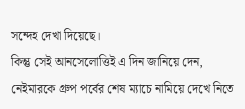সন্দেহ দেখা দিয়েছে।
কিন্তু সেই আনসেলোত্তিই এ দিন জানিয়ে দেন, নেইমারকে গ্রুপ পর্বের শেষ ম্যাচে নামিয়ে দেখে নিতে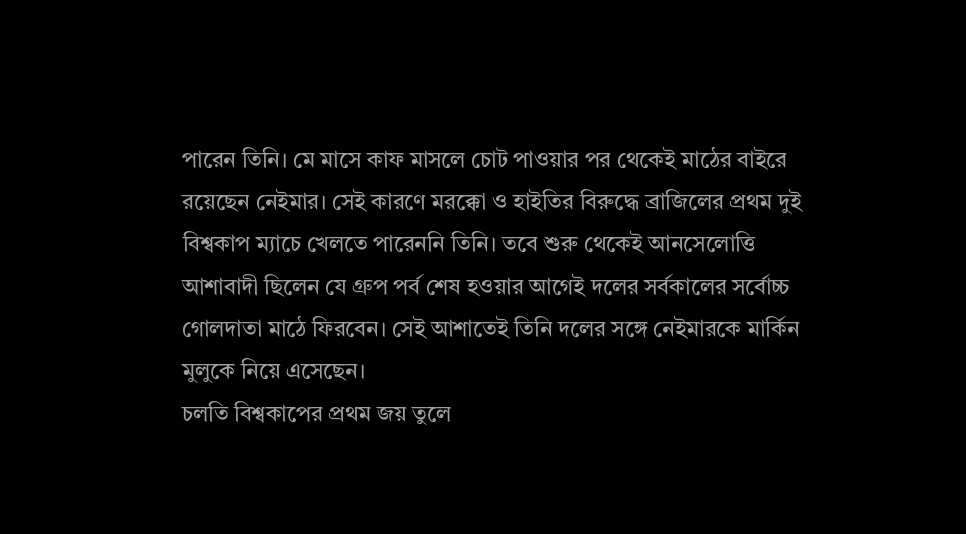পারেন তিনি। মে মাসে কাফ মাসলে চোট পাওয়ার পর থেকেই মাঠের বাইরে রয়েছেন নেইমার। সেই কারণে মরক্কো ও হাইতির বিরুদ্ধে ব্রাজিলের প্রথম দুই বিশ্বকাপ ম্যাচে খেলতে পারেননি তিনি। তবে শুরু থেকেই আনসেলোত্তি আশাবাদী ছিলেন যে গ্রুপ পর্ব শেষ হওয়ার আগেই দলের সর্বকালের সর্বোচ্চ গোলদাতা মাঠে ফিরবেন। সেই আশাতেই তিনি দলের সঙ্গে নেইমারকে মার্কিন মুলুকে নিয়ে এসেছেন।
চলতি বিশ্বকাপের প্রথম জয় তুলে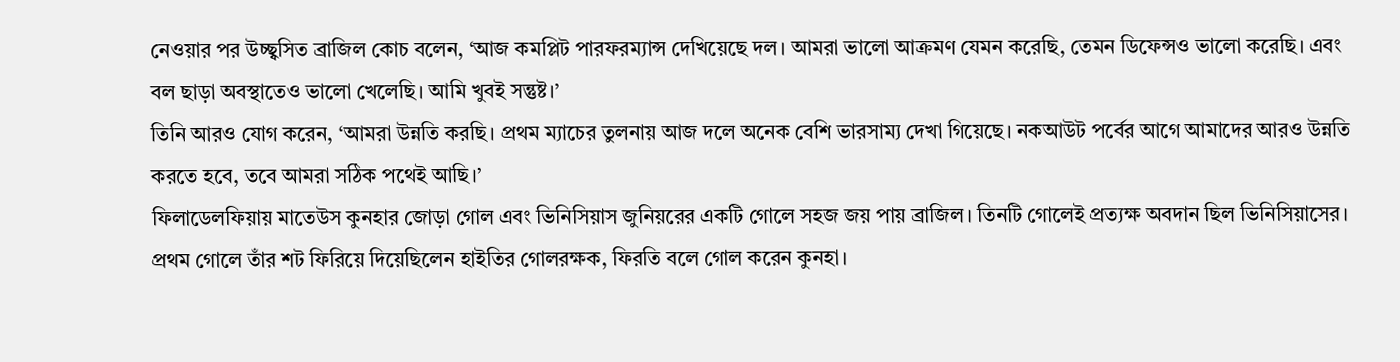নেওয়ার পর উচ্ছ্বসিত ব্রাজিল কোচ বলেন, ‘আজ কমপ্লিট পারফরম্যান্স দেখিয়েছে দল। আমরা ভালো আক্রমণ যেমন করেছি, তেমন ডিফেন্সও ভালো করেছি। এবং বল ছাড়া অবস্থাতেও ভালো খেলেছি। আমি খুবই সন্তুষ্ট।’
তিনি আরও যোগ করেন, ‘আমরা উন্নতি করছি। প্রথম ম্যাচের তুলনায় আজ দলে অনেক বেশি ভারসাম্য দেখা গিয়েছে। নকআউট পর্বের আগে আমাদের আরও উন্নতি করতে হবে, তবে আমরা সঠিক পথেই আছি।’
ফিলাডেলফিয়ায় মাতেউস কুনহার জোড়া গোল এবং ভিনিসিয়াস জুনিয়রের একটি গোলে সহজ জয় পায় ব্রাজিল। তিনটি গোলেই প্রত্যক্ষ অবদান ছিল ভিনিসিয়াসের। প্রথম গোলে তাঁর শট ফিরিয়ে দিয়েছিলেন হাইতির গোলরক্ষক, ফিরতি বলে গোল করেন কুনহা।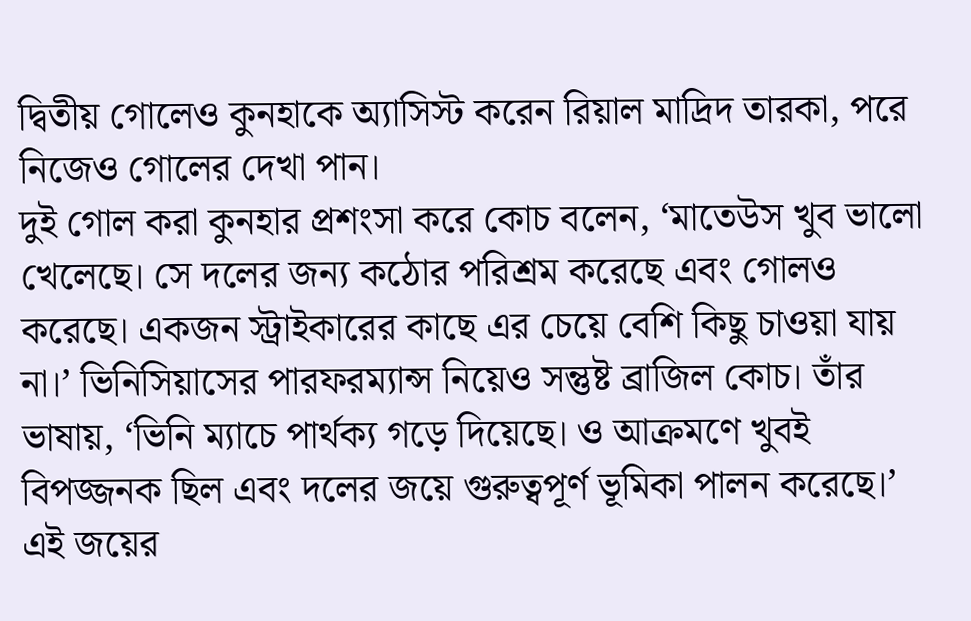দ্বিতীয় গোলেও কুনহাকে অ্যাসিস্ট করেন রিয়াল মাদ্রিদ তারকা, পরে নিজেও গোলের দেখা পান।
দুই গোল করা কুনহার প্রশংসা করে কোচ বলেন, ‘মাতেউস খুব ভালো খেলেছে। সে দলের জন্য কঠোর পরিশ্রম করেছে এবং গোলও করেছে। একজন স্ট্রাইকারের কাছে এর চেয়ে বেশি কিছু চাওয়া যায় না।’ ভিনিসিয়াসের পারফরম্যান্স নিয়েও সন্তুষ্ট ব্রাজিল কোচ। তাঁর ভাষায়, ‘ভিনি ম্যাচে পার্থক্য গড়ে দিয়েছে। ও আক্রমণে খুবই বিপজ্জনক ছিল এবং দলের জয়ে গুরুত্বপূর্ণ ভূমিকা পালন করেছে।’
এই জয়ের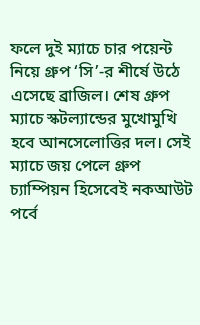ফলে দুই ম্যাচে চার পয়েন্ট নিয়ে গ্রুপ ‘সি’-র শীর্ষে উঠে এসেছে ব্রাজিল। শেষ গ্রুপ ম্যাচে স্কটল্যান্ডের মুখোমুখি হবে আনসেলোত্তির দল। সেই ম্যাচে জয় পেলে গ্রুপ চ্যাম্পিয়ন হিসেবেই নকআউট পর্বে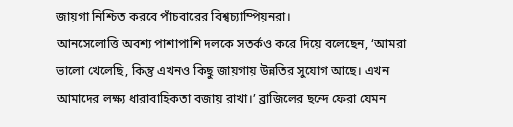জায়গা নিশ্চিত করবে পাঁচবারের বিশ্বচ্যাম্পিয়নরা।
আনসেলোত্তি অবশ্য পাশাপাশি দলকে সতর্কও করে দিয়ে বলেছেন, ‘আমরা ভালো খেলেছি, কিন্তু এখনও কিছু জায়গায় উন্নতির সুযোগ আছে। এখন আমাদের লক্ষ্য ধারাবাহিকতা বজায় রাখা।’ ব্রাজিলের ছন্দে ফেরা যেমন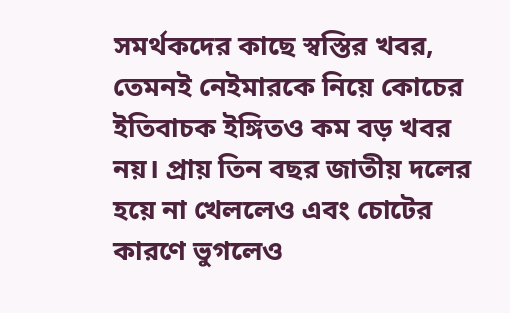সমর্থকদের কাছে স্বস্তির খবর, তেমনই নেইমারকে নিয়ে কোচের ইতিবাচক ইঙ্গিতও কম বড় খবর নয়। প্রায় তিন বছর জাতীয় দলের হয়ে না খেললেও এবং চোটের কারণে ভুগলেও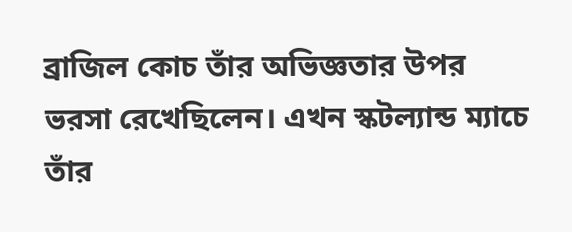ব্রাজিল কোচ তাঁর অভিজ্ঞতার উপর ভরসা রেখেছিলেন। এখন স্কটল্যান্ড ম্যাচে তাঁর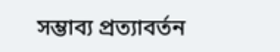সম্ভাব্য প্রত্যাবর্তন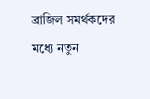ব্রাজিল সমর্থকদের মধ্যে নতুন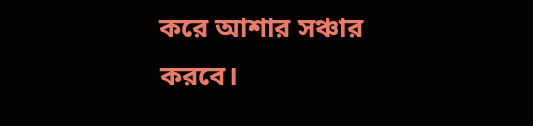করে আশার সঞ্চার করবে।